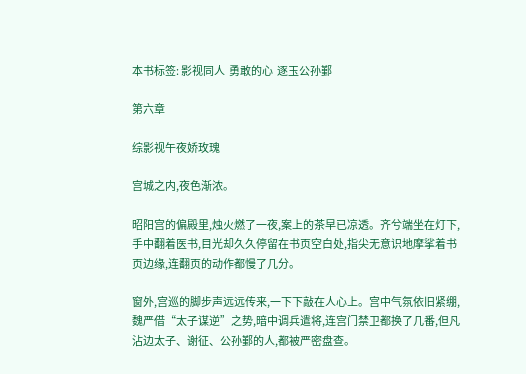本书标签: 影视同人  勇敢的心  逐玉公孙鄞

第六章

综影视午夜娇玫瑰

宫城之内,夜色渐浓。

昭阳宫的偏殿里,烛火燃了一夜,案上的茶早已凉透。齐兮端坐在灯下,手中翻着医书,目光却久久停留在书页空白处,指尖无意识地摩挲着书页边缘,连翻页的动作都慢了几分。

窗外,宫巡的脚步声远远传来,一下下敲在人心上。宫中气氛依旧紧绷,魏严借“太子谋逆”之势,暗中调兵遣将,连宫门禁卫都换了几番,但凡沾边太子、谢征、公孙鄞的人,都被严密盘查。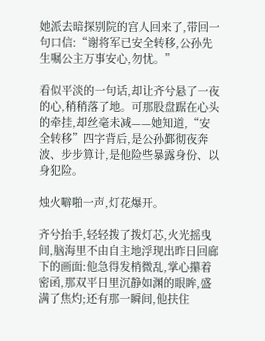她派去暗探别院的宫人回来了,带回一句口信:“谢将军已安全转移,公孙先生嘱公主万事安心,勿忧。”

看似平淡的一句话,却让齐兮悬了一夜的心,稍稍落了地。可那股盘踞在心头的牵挂,却丝毫未减——她知道,“安全转移”四字背后,是公孙鄞彻夜奔波、步步算计,是他险些暴露身份、以身犯险。

烛火噼啪一声,灯花爆开。

齐兮抬手,轻轻拨了拨灯芯,火光摇曳间,脑海里不由自主地浮现出昨日回廊下的画面:他急得发梢微乱,掌心攥着密函,那双平日里沉静如渊的眼眸,盛满了焦灼;还有那一瞬间,他扶住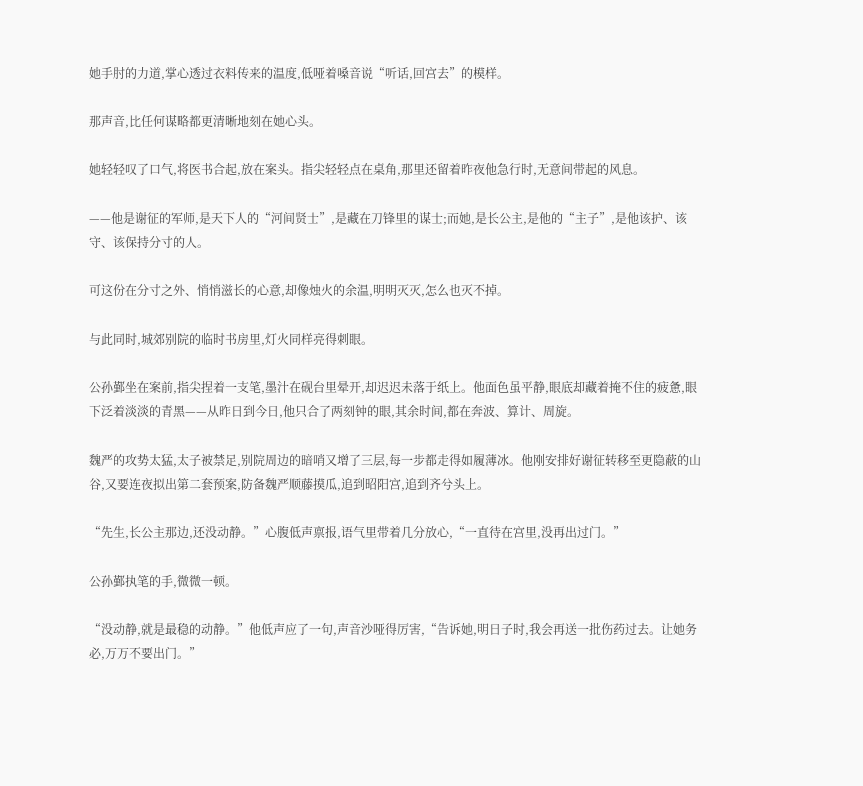她手肘的力道,掌心透过衣料传来的温度,低哑着嗓音说“听话,回宫去”的模样。

那声音,比任何谋略都更清晰地刻在她心头。

她轻轻叹了口气,将医书合起,放在案头。指尖轻轻点在桌角,那里还留着昨夜他急行时,无意间带起的风息。

——他是谢征的军师,是天下人的“河间贤士”,是藏在刀锋里的谋士;而她,是长公主,是他的“主子”,是他该护、该守、该保持分寸的人。

可这份在分寸之外、悄悄滋长的心意,却像烛火的余温,明明灭灭,怎么也灭不掉。

与此同时,城郊别院的临时书房里,灯火同样亮得刺眼。

公孙鄞坐在案前,指尖捏着一支笔,墨汁在砚台里晕开,却迟迟未落于纸上。他面色虽平静,眼底却藏着掩不住的疲惫,眼下泛着淡淡的青黑——从昨日到今日,他只合了两刻钟的眼,其余时间,都在奔波、算计、周旋。

魏严的攻势太猛,太子被禁足,别院周边的暗哨又增了三层,每一步都走得如履薄冰。他刚安排好谢征转移至更隐蔽的山谷,又要连夜拟出第二套预案,防备魏严顺藤摸瓜,追到昭阳宫,追到齐兮头上。

“先生,长公主那边,还没动静。”心腹低声禀报,语气里带着几分放心,“一直待在宫里,没再出过门。”

公孙鄞执笔的手,微微一顿。

“没动静,就是最稳的动静。”他低声应了一句,声音沙哑得厉害,“告诉她,明日子时,我会再送一批伤药过去。让她务必,万万不要出门。”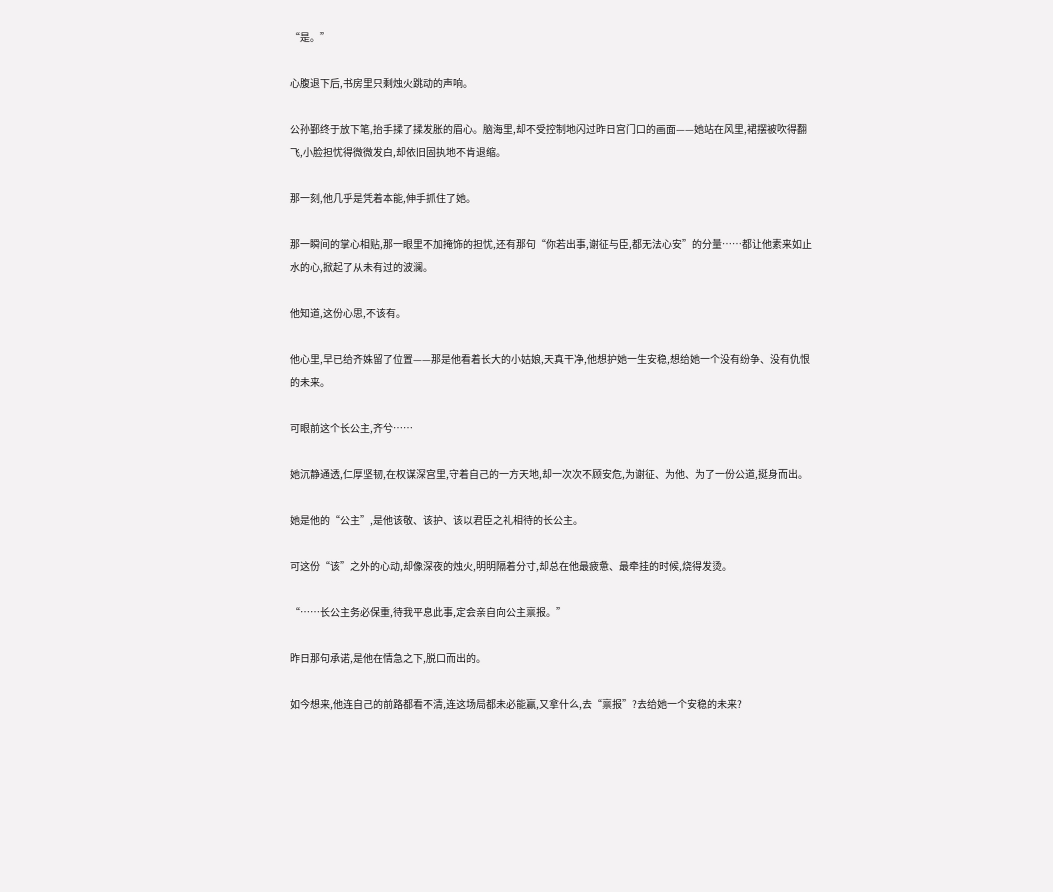“是。”

心腹退下后,书房里只剩烛火跳动的声响。

公孙鄞终于放下笔,抬手揉了揉发胀的眉心。脑海里,却不受控制地闪过昨日宫门口的画面——她站在风里,裙摆被吹得翻飞,小脸担忧得微微发白,却依旧固执地不肯退缩。

那一刻,他几乎是凭着本能,伸手抓住了她。

那一瞬间的掌心相贴,那一眼里不加掩饰的担忧,还有那句“你若出事,谢征与臣,都无法心安”的分量……都让他素来如止水的心,掀起了从未有过的波澜。

他知道,这份心思,不该有。

他心里,早已给齐姝留了位置——那是他看着长大的小姑娘,天真干净,他想护她一生安稳,想给她一个没有纷争、没有仇恨的未来。

可眼前这个长公主,齐兮……

她沉静通透,仁厚坚韧,在权谋深宫里,守着自己的一方天地,却一次次不顾安危,为谢征、为他、为了一份公道,挺身而出。

她是他的“公主”,是他该敬、该护、该以君臣之礼相待的长公主。

可这份“该”之外的心动,却像深夜的烛火,明明隔着分寸,却总在他最疲惫、最牵挂的时候,烧得发烫。

“……长公主务必保重,待我平息此事,定会亲自向公主禀报。”

昨日那句承诺,是他在情急之下,脱口而出的。

如今想来,他连自己的前路都看不清,连这场局都未必能赢,又拿什么,去“禀报”?去给她一个安稳的未来?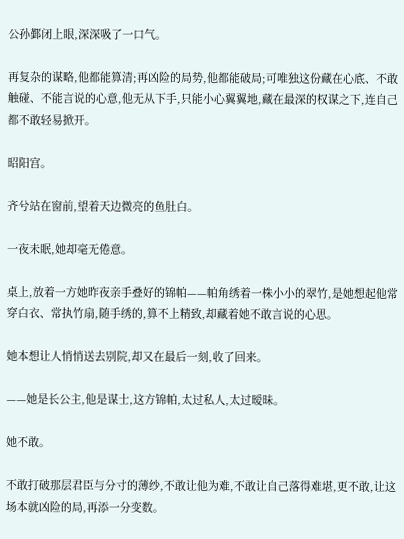公孙鄞闭上眼,深深吸了一口气。

再复杂的谋略,他都能算清;再凶险的局势,他都能破局;可唯独这份藏在心底、不敢触碰、不能言说的心意,他无从下手,只能小心翼翼地,藏在最深的权谋之下,连自己都不敢轻易掀开。

昭阳宫。

齐兮站在窗前,望着天边微亮的鱼肚白。

一夜未眠,她却毫无倦意。

桌上,放着一方她昨夜亲手叠好的锦帕——帕角绣着一株小小的翠竹,是她想起他常穿白衣、常执竹扇,随手绣的,算不上精致,却藏着她不敢言说的心思。

她本想让人悄悄送去别院,却又在最后一刻,收了回来。

——她是长公主,他是谋士,这方锦帕,太过私人,太过暧昧。

她不敢。

不敢打破那层君臣与分寸的薄纱,不敢让他为难,不敢让自己落得难堪,更不敢,让这场本就凶险的局,再添一分变数。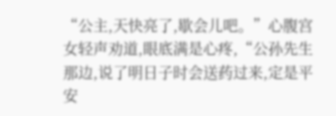“公主,天快亮了,歇会儿吧。”心腹宫女轻声劝道,眼底满是心疼,“公孙先生那边,说了明日子时会送药过来,定是平安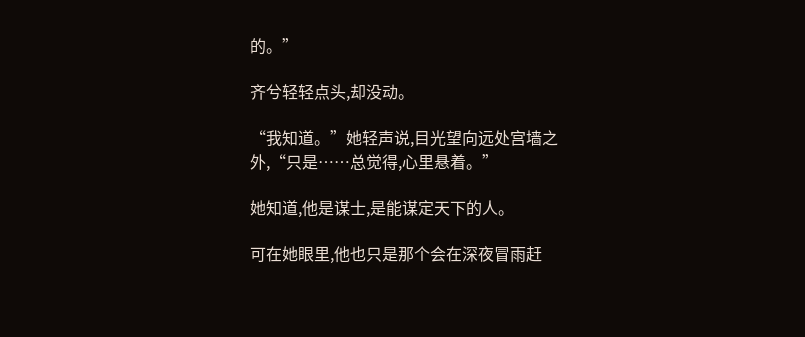的。”

齐兮轻轻点头,却没动。

“我知道。”她轻声说,目光望向远处宫墙之外,“只是……总觉得,心里悬着。”

她知道,他是谋士,是能谋定天下的人。

可在她眼里,他也只是那个会在深夜冒雨赶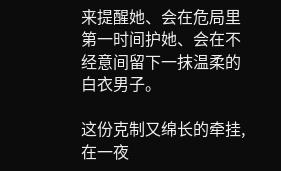来提醒她、会在危局里第一时间护她、会在不经意间留下一抹温柔的白衣男子。

这份克制又绵长的牵挂,在一夜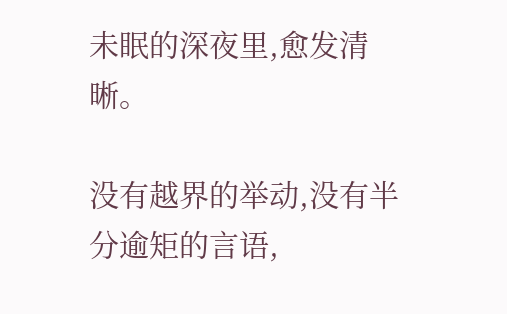未眠的深夜里,愈发清晰。

没有越界的举动,没有半分逾矩的言语,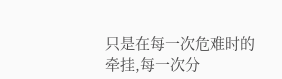只是在每一次危难时的牵挂,每一次分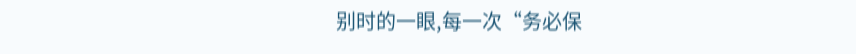别时的一眼,每一次“务必保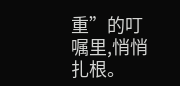重”的叮嘱里,悄悄扎根。